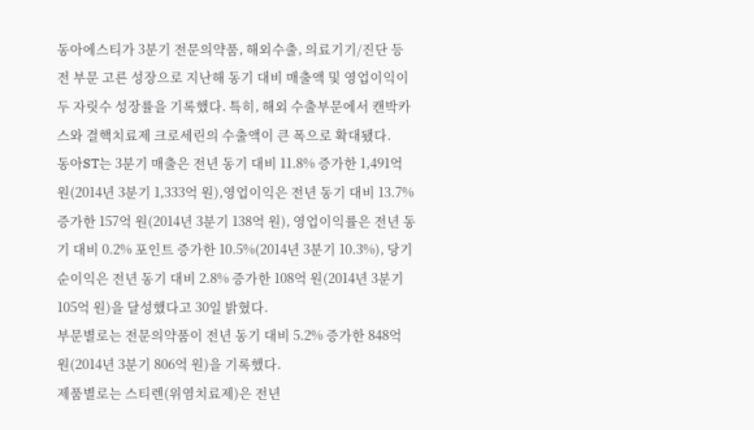동아에스티가 3분기 전문의약품, 해외수출, 의료기기/진단 등 전 부문 고른 성장으로 지난해 동기 대비 매출액 및 영업이익이 두 자릿수 성장률을 기록했다. 특히, 해외 수출부문에서 캔박카스와 결핵치료제 크로세린의 수출액이 큰 폭으로 확대됐다.
동아ST는 3분기 매출은 전년 동기 대비 11.8% 증가한 1,491억 원(2014년 3분기 1,333억 원),영업이익은 전년 동기 대비 13.7% 증가한 157억 원(2014년 3분기 138억 원), 영업이익률은 전년 동기 대비 0.2% 포인트 증가한 10.5%(2014년 3분기 10.3%), 당기순이익은 전년 동기 대비 2.8% 증가한 108억 원(2014년 3분기 105억 원)을 달성했다고 30일 밝혔다.
부문별로는 전문의약품이 전년 동기 대비 5.2% 증가한 848억 원(2014년 3분기 806억 원)을 기록했다.
제품별로는 스티렌(위염치료제)은 전년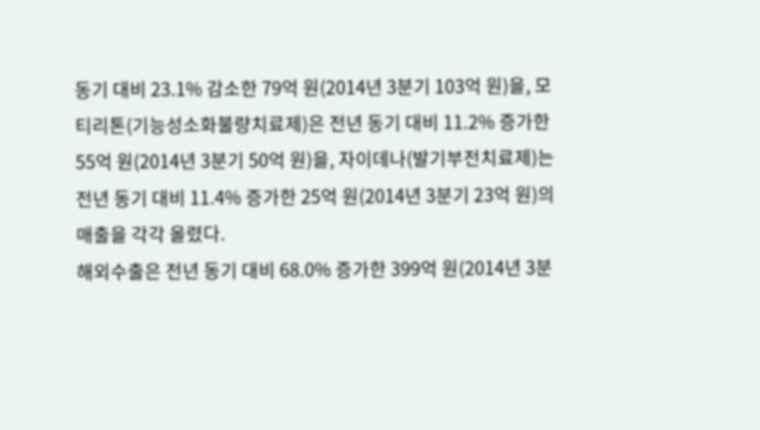동기 대비 23.1% 감소한 79억 원(2014년 3분기 103억 원)을, 모티리톤(기능성소화불량치료제)은 전년 동기 대비 11.2% 증가한 55억 원(2014년 3분기 50억 원)을, 자이데나(발기부전치료제)는 전년 동기 대비 11.4% 증가한 25억 원(2014년 3분기 23억 원)의 매출을 각각 올렸다.
해외수출은 전년 동기 대비 68.0% 증가한 399억 원(2014년 3분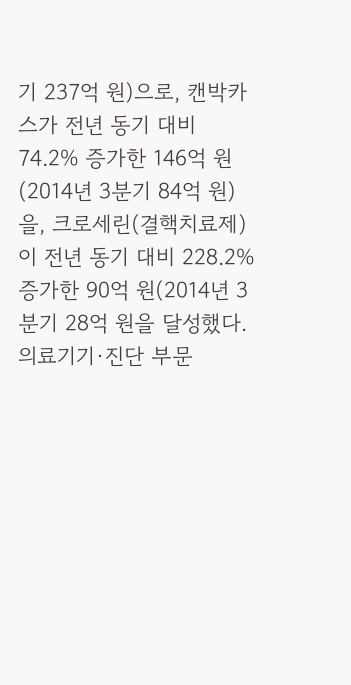기 237억 원)으로, 캔박카스가 전년 동기 대비 74.2% 증가한 146억 원(2014년 3분기 84억 원)을, 크로세린(결핵치료제)이 전년 동기 대비 228.2% 증가한 90억 원(2014년 3분기 28억 원을 달성했다.
의료기기·진단 부문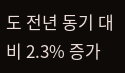도 전년 동기 대비 2.3% 증가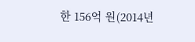한 156억 원(2014년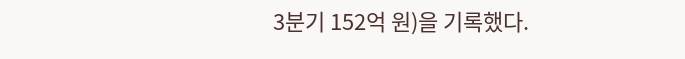3분기 152억 원)을 기록했다.